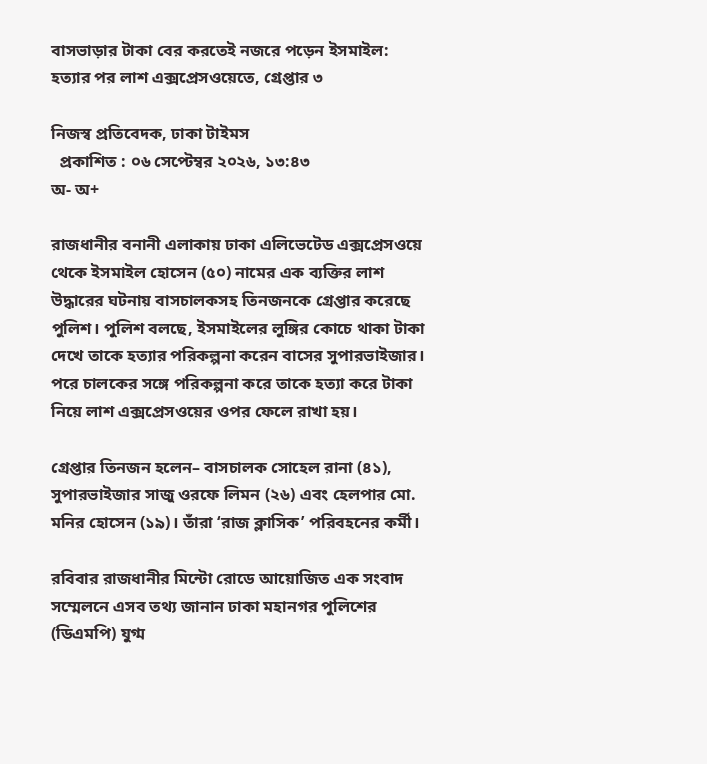বাসভাড়ার টাকা বের করতেই নজরে পড়েন ইসমাইল: হত্যার পর লাশ এক্সপ্রেসওয়েতে, গ্রেপ্তার ৩

নিজস্ব প্রতিবেদক, ঢাকা টাইমস
  প্রকাশিত : ০৬ সেপ্টেম্বর ২০২৬, ১৩:৪৩
অ- অ+

রাজধানীর বনানী এলাকায় ঢাকা এলিভেটেড এক্সপ্রেসওয়ে থেকে ইসমাইল হোসেন (৫০) নামের এক ব্যক্তির লাশ উদ্ধারের ঘটনায় বাসচালকসহ তিনজনকে গ্রেপ্তার করেছে পুলিশ। পুলিশ বলছে, ইসমাইলের লুঙ্গির কোচে থাকা টাকা দেখে তাকে হত্যার পরিকল্পনা করেন বাসের সুপারভাইজার। পরে চালকের সঙ্গে পরিকল্পনা করে তাকে হত্যা করে টাকা নিয়ে লাশ এক্সপ্রেসওয়ের ওপর ফেলে রাখা হয়।

গ্রেপ্তার তিনজন হলেন– বাসচালক সোহেল রানা (৪১), সুপারভাইজার সাজু ওরফে লিমন (২৬) এবং হেলপার মো. মনির হোসেন (১৯)। তাঁরা ‘রাজ ক্লাসিক’ পরিবহনের কর্মী।

রবিবার রাজধানীর মিন্টো রোডে আয়োজিত এক সংবাদ সম্মেলনে এসব তথ্য জানান ঢাকা মহানগর পুলিশের (ডিএমপি) যুগ্ম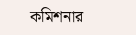কমিশনার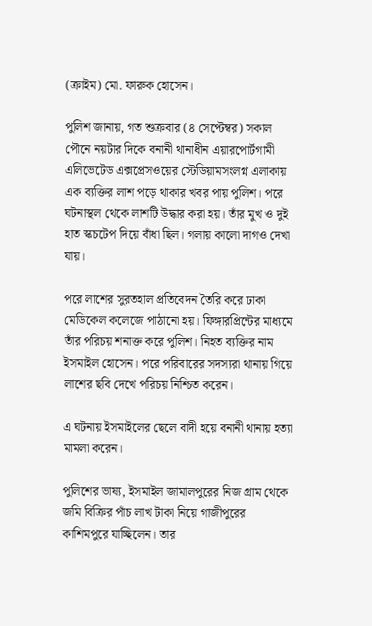(ক্রাইম) মো. ফারুক হোসেন।

পুলিশ জানায়, গত শুক্রবার (৪ সেপ্টেম্বর) সকাল পৌনে নয়টার দিকে বনানী থানাধীন এয়ারপোর্টগামী এলিভেটেড এক্সপ্রেসওয়ের স্টেডিয়ামসংলগ্ন এলাকায় এক ব্যক্তির লাশ পড়ে থাকার খবর পায় পুলিশ। পরে ঘটনাস্থল থেকে লাশটি উদ্ধার করা হয়। তাঁর মুখ ও দুই হাত স্কচটেপ দিয়ে বাঁধা ছিল। গলায় কালো দাগও দেখা যায়।

পরে লাশের সুরতহাল প্রতিবেদন তৈরি করে ঢাকা মেডিকেল কলেজে পাঠানো হয়। ফিঙ্গারপ্রিন্টের মাধ্যমে তাঁর পরিচয় শনাক্ত করে পুলিশ। নিহত ব্যক্তির নাম ইসমাইল হোসেন। পরে পরিবারের সদস্যরা থানায় গিয়ে লাশের ছবি দেখে পরিচয় নিশ্চিত করেন।

এ ঘটনায় ইসমাইলের ছেলে বাদী হয়ে বনানী থানায় হত্যা মামলা করেন।

পুলিশের ভাষ্য, ইসমাইল জামালপুরের নিজ গ্রাম থেকে জমি বিক্রির পাঁচ লাখ টাকা নিয়ে গাজীপুরের কাশিমপুরে যাচ্ছিলেন। তার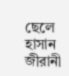ছেলে হাসান জীরানী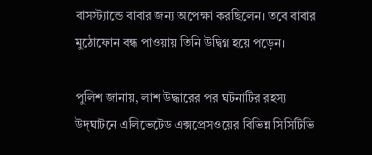বাসস্ট্যান্ডে বাবার জন্য অপেক্ষা করছিলেন। তবে বাবার মুঠোফোন বন্ধ পাওয়ায় তিনি উদ্বিগ্ন হয়ে পড়েন।

পুলিশ জানায়, লাশ উদ্ধারের পর ঘটনাটির রহস্য উদ্‌ঘাটনে এলিভেটেড এক্সপ্রেসওয়ের বিভিন্ন সিসিটিভি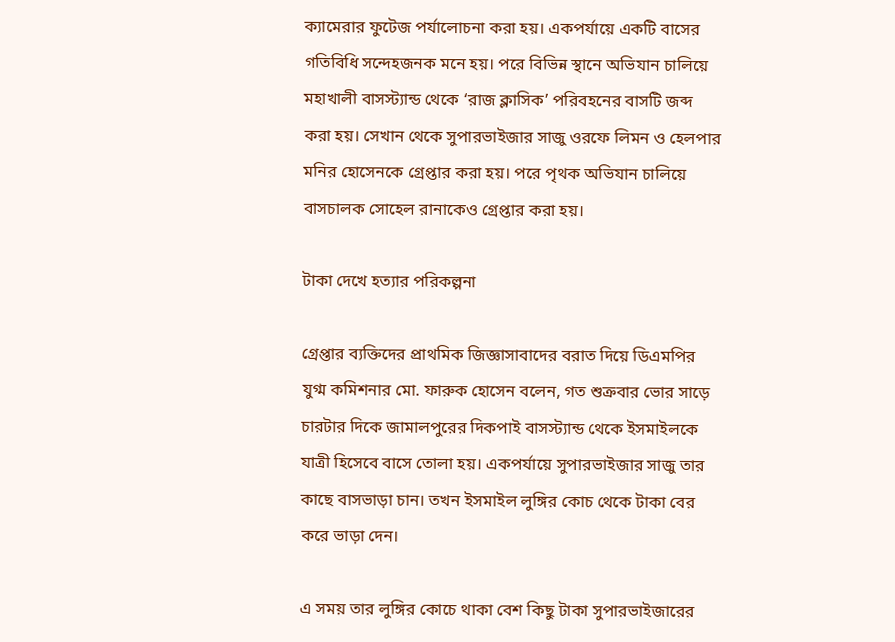ক্যামেরার ফুটেজ পর্যালোচনা করা হয়। একপর্যায়ে একটি বাসের গতিবিধি সন্দেহজনক মনে হয়। পরে বিভিন্ন স্থানে অভিযান চালিয়ে মহাখালী বাসস্ট্যান্ড থেকে ‘রাজ ক্লাসিক’ পরিবহনের বাসটি জব্দ করা হয়। সেখান থেকে সুপারভাইজার সাজু ওরফে লিমন ও হেলপার মনির হোসেনকে গ্রেপ্তার করা হয়। পরে পৃথক অভিযান চালিয়ে বাসচালক সোহেল রানাকেও গ্রেপ্তার করা হয়।

টাকা দেখে হত্যার পরিকল্পনা

গ্রেপ্তার ব্যক্তিদের প্রাথমিক জিজ্ঞাসাবাদের বরাত দিয়ে ডিএমপির যুগ্ম কমিশনার মো. ফারুক হোসেন বলেন, গত শুক্রবার ভোর সাড়ে চারটার দিকে জামালপুরের দিকপাই বাসস্ট্যান্ড থেকে ইসমাইলকে যাত্রী হিসেবে বাসে তোলা হয়। একপর্যায়ে সুপারভাইজার সাজু তার কাছে বাসভাড়া চান। তখন ইসমাইল লুঙ্গির কোচ থেকে টাকা বের করে ভাড়া দেন।

এ সময় তার লুঙ্গির কোচে থাকা বেশ কিছু টাকা সুপারভাইজারের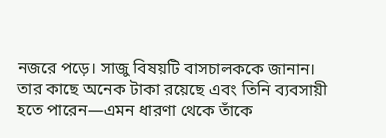নজরে পড়ে। সাজু বিষয়টি বাসচালককে জানান। তার কাছে অনেক টাকা রয়েছে এবং তিনি ব্যবসায়ী হতে পারেন—এমন ধারণা থেকে তাঁকে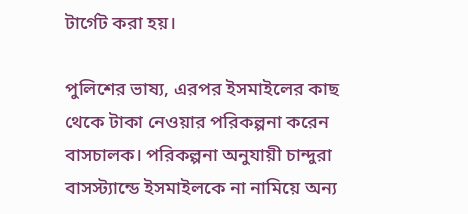টার্গেট করা হয়।

পুলিশের ভাষ্য, এরপর ইসমাইলের কাছ থেকে টাকা নেওয়ার পরিকল্পনা করেন বাসচালক। পরিকল্পনা অনুযায়ী চান্দুরা বাসস্ট্যান্ডে ইসমাইলকে না নামিয়ে অন্য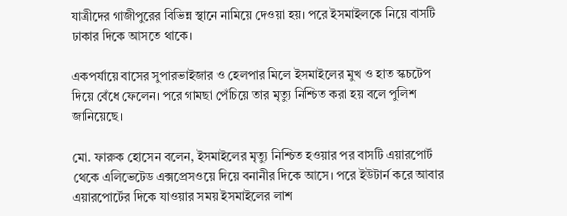যাত্রীদের গাজীপুরের বিভিন্ন স্থানে নামিয়ে দেওয়া হয়। পরে ইসমাইলকে নিয়ে বাসটি ঢাকার দিকে আসতে থাকে।

একপর্যায়ে বাসের সুপারভাইজার ও হেলপার মিলে ইসমাইলের মুখ ও হাত স্কচটেপ দিয়ে বেঁধে ফেলেন। পরে গামছা পেঁচিয়ে তার মৃত্যু নিশ্চিত করা হয় বলে পুলিশ জানিয়েছে।

মো. ফারুক হোসেন বলেন, ইসমাইলের মৃত্যু নিশ্চিত হওয়ার পর বাসটি এয়ারপোর্ট থেকে এলিভেটেড এক্সপ্রেসওয়ে দিয়ে বনানীর দিকে আসে। পরে ইউটার্ন করে আবার এয়ারপোর্টের দিকে যাওয়ার সময় ইসমাইলের লাশ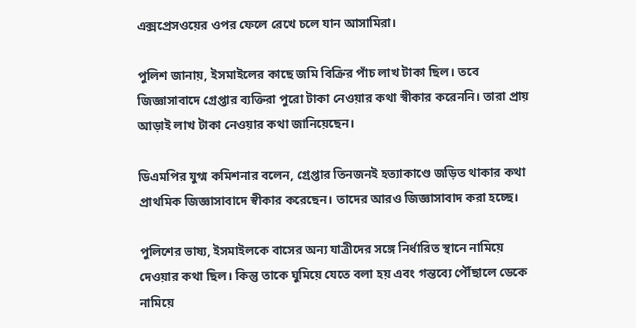এক্সপ্রেসওয়ের ওপর ফেলে রেখে চলে যান আসামিরা।

পুলিশ জানায়, ইসমাইলের কাছে জমি বিক্রির পাঁচ লাখ টাকা ছিল। তবে জিজ্ঞাসাবাদে গ্রেপ্তার ব্যক্তিরা পুরো টাকা নেওয়ার কথা স্বীকার করেননি। তারা প্রায় আড়াই লাখ টাকা নেওয়ার কথা জানিয়েছেন।

ডিএমপির যুগ্ম কমিশনার বলেন, গ্রেপ্তার তিনজনই হত্যাকাণ্ডে জড়িত থাকার কথা প্রাথমিক জিজ্ঞাসাবাদে স্বীকার করেছেন। তাদের আরও জিজ্ঞাসাবাদ করা হচ্ছে।

পুলিশের ভাষ্য, ইসমাইলকে বাসের অন্য যাত্রীদের সঙ্গে নির্ধারিত স্থানে নামিয়ে দেওয়ার কথা ছিল। কিন্তু তাকে ঘুমিয়ে যেতে বলা হয় এবং গন্তব্যে পৌঁছালে ডেকে নামিয়ে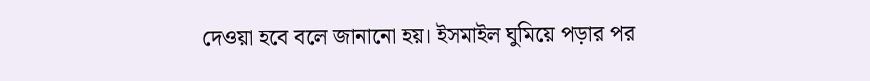দেওয়া হবে বলে জানানো হয়। ইসমাইল ঘুমিয়ে পড়ার পর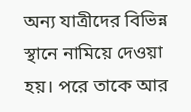অন্য যাত্রীদের বিভিন্ন স্থানে নামিয়ে দেওয়া হয়। পরে তাকে আর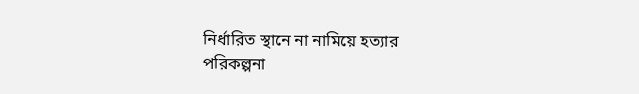নির্ধারিত স্থানে না নামিয়ে হত্যার পরিকল্পনা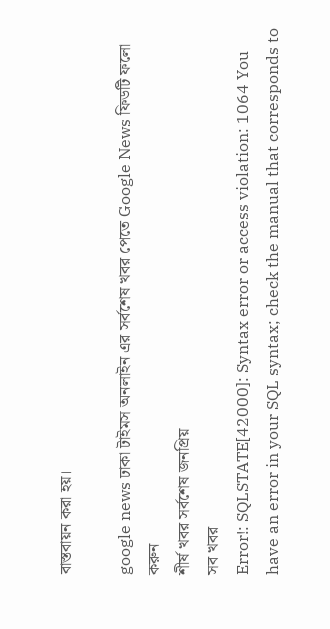বাস্তবায়ন করা হয়।

google news ঢাকা টাইমস অনলাইন এর সর্বশেষ খবর পেতে Google News ফিডটি ফলো করুন
শীর্ষ খবর সর্বশেষ জনপ্রিয়
সব খবর
Error!: SQLSTATE[42000]: Syntax error or access violation: 1064 You have an error in your SQL syntax; check the manual that corresponds to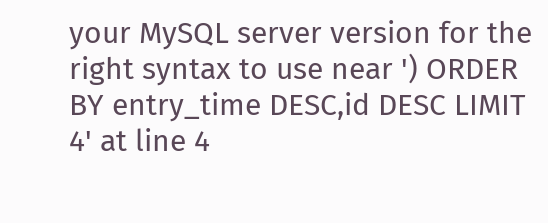your MySQL server version for the right syntax to use near ') ORDER BY entry_time DESC,id DESC LIMIT 4' at line 4